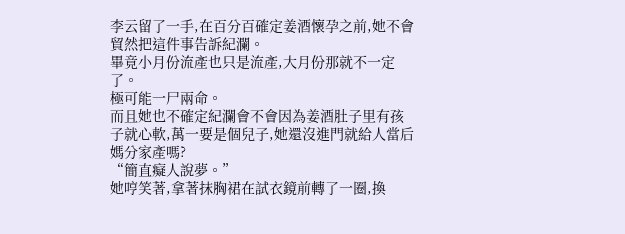李云留了一手,在百分百確定姜酒懷孕之前,她不會貿然把這件事告訴紀瀾。
畢竟小月份流產也只是流產,大月份那就不一定了。
極可能一尸兩命。
而且她也不確定紀瀾會不會因為姜酒肚子里有孩子就心軟,萬一要是個兒子,她還沒進門就給人當后媽分家產嗎?
“簡直癡人說夢。”
她哼笑著,拿著抹胸裙在試衣鏡前轉了一圈,換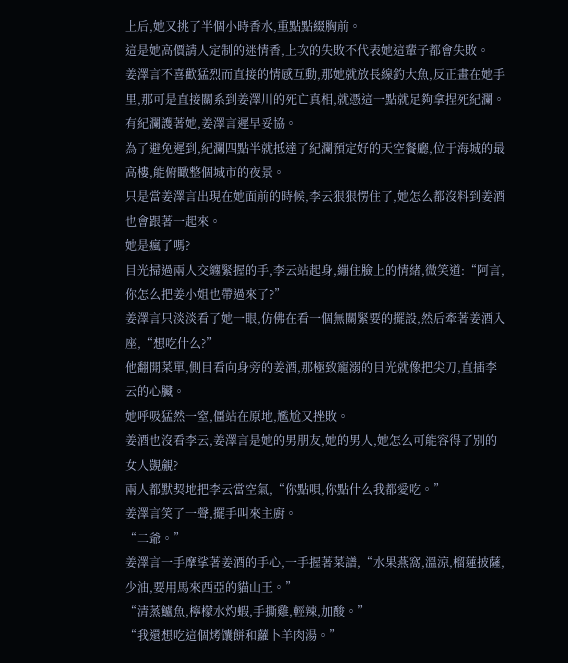上后,她又挑了半個小時香水,重點點綴胸前。
這是她高價請人定制的迷情香,上次的失敗不代表她這輩子都會失敗。
姜澤言不喜歡猛烈而直接的情感互動,那她就放長線釣大魚,反正畫在她手里,那可是直接關系到姜澤川的死亡真相,就憑這一點就足夠拿捏死紀瀾。
有紀瀾護著她,姜澤言遲早妥協。
為了避免遲到,紀瀾四點半就抵達了紀瀾預定好的天空餐廳,位于海城的最高樓,能俯瞰整個城市的夜景。
只是當姜澤言出現在她面前的時候,李云狠狠愣住了,她怎么都沒料到姜酒也會跟著一起來。
她是瘋了嗎?
目光掃過兩人交纏緊握的手,李云站起身,繃住臉上的情緒,微笑道:“阿言,你怎么把姜小姐也帶過來了?”
姜澤言只淡淡看了她一眼,仿佛在看一個無關緊要的擺設,然后牽著姜酒入座,“想吃什么?”
他翻開菜單,側目看向身旁的姜酒,那極致寵溺的目光就像把尖刀,直插李云的心臟。
她呼吸猛然一窒,僵站在原地,尷尬又挫敗。
姜酒也沒看李云,姜澤言是她的男朋友,她的男人,她怎么可能容得了別的女人覬覦?
兩人都默契地把李云當空氣,“你點唄,你點什么我都愛吃。”
姜澤言笑了一聲,擺手叫來主廚。
“二爺。”
姜澤言一手摩挲著姜酒的手心,一手握著菜譜,“水果燕窩,溫涼,榴蓮披薩,少油,要用馬來西亞的貓山王。”
“清蒸鱸魚,檸檬水灼蝦,手撕雞,輕辣,加酸。”
“我還想吃這個烤馕餅和蘿卜羊肉湯。”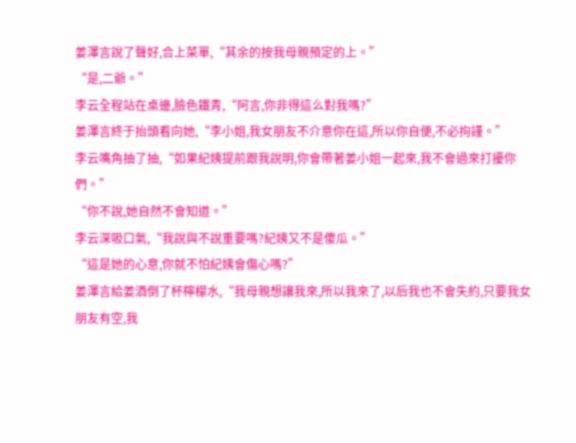姜澤言說了聲好,合上菜單,“其余的按我母親預定的上。”
“是,二爺。”
李云全程站在桌邊,臉色鐵青,“阿言,你非得這么對我嗎?”
姜澤言終于抬頭看向她,“李小姐,我女朋友不介意你在這,所以你自便,不必拘謹。”
李云嘴角抽了抽,“如果紀姨提前跟我說明,你會帶著姜小姐一起來,我不會過來打擾你們。”
“你不說,她自然不會知道。”
李云深吸口氣,“我說與不說重要嗎?紀姨又不是傻瓜。”
“這是她的心意,你就不怕紀姨會傷心嗎?”
姜澤言給姜酒倒了杯檸檬水,“我母親想讓我來,所以我來了,以后我也不會失約,只要我女朋友有空,我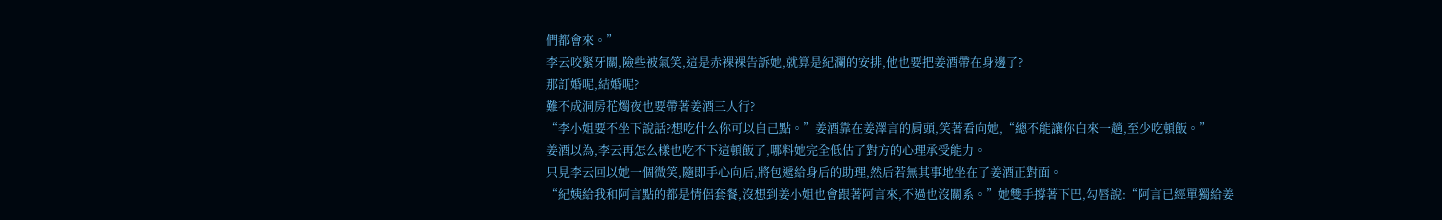們都會來。”
李云咬緊牙關,險些被氣笑,這是赤裸裸告訴她,就算是紀瀾的安排,他也要把姜酒帶在身邊了?
那訂婚呢,結婚呢?
難不成洞房花燭夜也要帶著姜酒三人行?
“李小姐要不坐下說話?想吃什么你可以自己點。”姜酒靠在姜澤言的肩頭,笑著看向她,“總不能讓你白來一趟,至少吃頓飯。”
姜酒以為,李云再怎么樣也吃不下這頓飯了,哪料她完全低估了對方的心理承受能力。
只見李云回以她一個微笑,隨即手心向后,將包遞給身后的助理,然后若無其事地坐在了姜酒正對面。
“紀姨給我和阿言點的都是情侶套餐,沒想到姜小姐也會跟著阿言來,不過也沒關系。”她雙手撐著下巴,勾唇說:“阿言已經單獨給姜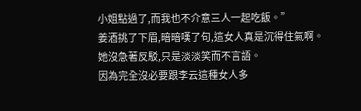小姐點過了,而我也不介意三人一起吃飯。”
姜酒挑了下眉,暗暗嘆了句,這女人真是沉得住氣啊。
她沒急著反駁,只是淡淡笑而不言語。
因為完全沒必要跟李云這種女人多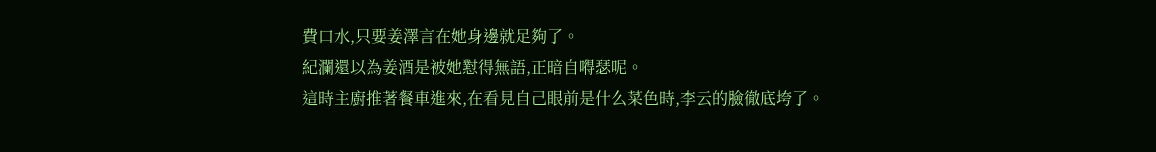費口水,只要姜澤言在她身邊就足夠了。
紀瀾還以為姜酒是被她懟得無語,正暗自嘚瑟呢。
這時主廚推著餐車進來,在看見自己眼前是什么菜色時,李云的臉徹底垮了。